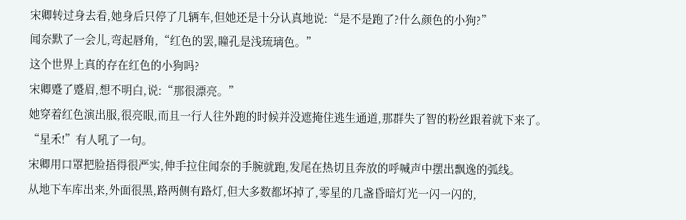宋卿转过身去看,她身后只停了几辆车,但她还是十分认真地说:“是不是跑了?什么颜色的小狗?”
闻奈默了一会儿,弯起唇角,“红色的罢,瞳孔是浅琉璃色。”
这个世界上真的存在红色的小狗吗?
宋卿蹙了蹙眉,想不明白,说:“那很漂亮。”
她穿着红色演出服,很亮眼,而且一行人往外跑的时候并没遮掩住逃生通道,那群失了智的粉丝跟着就下来了。
“星禾!”有人吼了一句。
宋卿用口罩把脸捂得很严实,伸手拉住闻奈的手腕就跑,发尾在热切且奔放的呼喊声中摆出飘逸的弧线。
从地下车库出来,外面很黑,路两侧有路灯,但大多数都坏掉了,零星的几盏昏暗灯光一闪一闪的,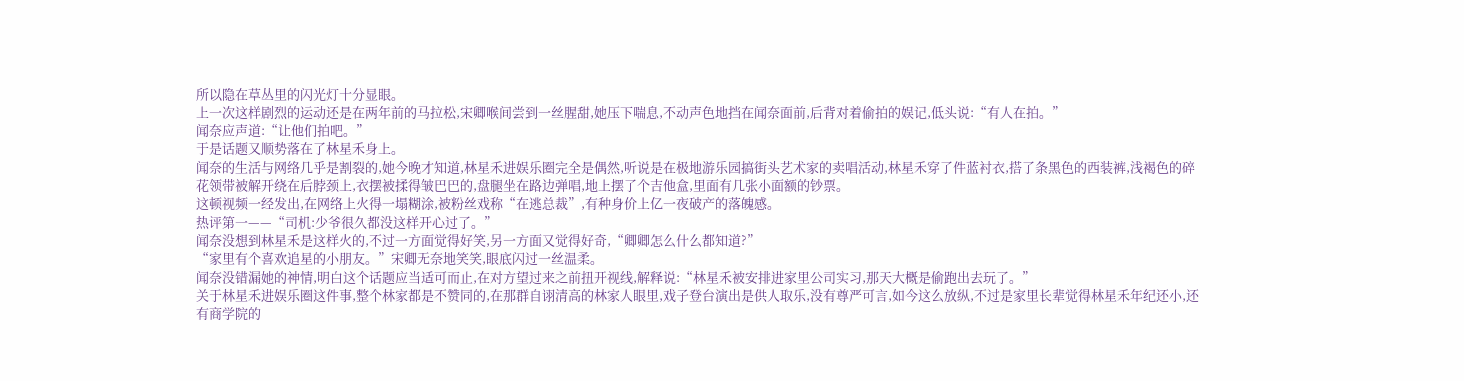所以隐在草丛里的闪光灯十分显眼。
上一次这样剧烈的运动还是在两年前的马拉松,宋卿喉间尝到一丝腥甜,她压下喘息,不动声色地挡在闻奈面前,后背对着偷拍的娱记,低头说:“有人在拍。”
闻奈应声道:“让他们拍吧。”
于是话题又顺势落在了林星禾身上。
闻奈的生活与网络几乎是割裂的,她今晚才知道,林星禾进娱乐圈完全是偶然,听说是在极地游乐园搞街头艺术家的卖唱活动,林星禾穿了件蓝衬衣,搭了条黑色的西装裤,浅褐色的碎花领带被解开绕在后脖颈上,衣摆被揉得皱巴巴的,盘腿坐在路边弹唱,地上摆了个吉他盒,里面有几张小面额的钞票。
这顿视频一经发出,在网络上火得一塌糊涂,被粉丝戏称“在逃总裁”,有种身价上亿一夜破产的落魄感。
热评第一——“司机:少爷很久都没这样开心过了。”
闻奈没想到林星禾是这样火的,不过一方面觉得好笑,另一方面又觉得好奇,“卿卿怎么什么都知道?”
“家里有个喜欢追星的小朋友。”宋卿无奈地笑笑,眼底闪过一丝温柔。
闻奈没错漏她的神情,明白这个话题应当适可而止,在对方望过来之前扭开视线,解释说:“林星禾被安排进家里公司实习,那天大概是偷跑出去玩了。”
关于林星禾进娱乐圈这件事,整个林家都是不赞同的,在那群自诩清高的林家人眼里,戏子登台演出是供人取乐,没有尊严可言,如今这么放纵,不过是家里长辈觉得林星禾年纪还小,还有商学院的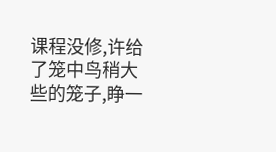课程没修,许给了笼中鸟稍大些的笼子,睁一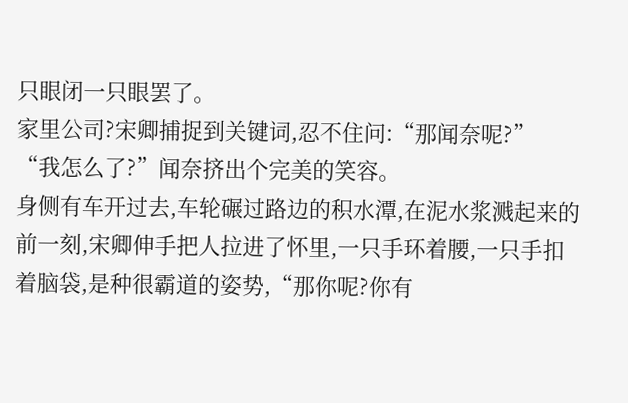只眼闭一只眼罢了。
家里公司?宋卿捕捉到关键词,忍不住问:“那闻奈呢?”
“我怎么了?”闻奈挤出个完美的笑容。
身侧有车开过去,车轮碾过路边的积水潭,在泥水浆溅起来的前一刻,宋卿伸手把人拉进了怀里,一只手环着腰,一只手扣着脑袋,是种很霸道的姿势,“那你呢?你有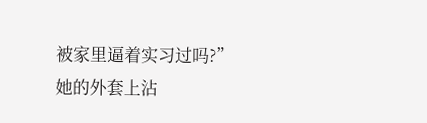被家里逼着实习过吗?”
她的外套上沾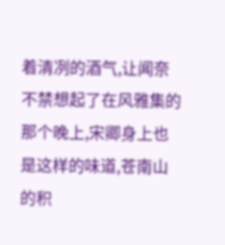着清冽的酒气,让闻奈不禁想起了在风雅集的那个晚上,宋卿身上也是这样的味道,苍南山的积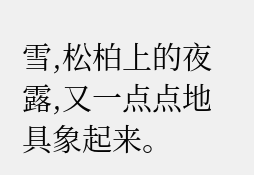雪,松柏上的夜露,又一点点地具象起来。